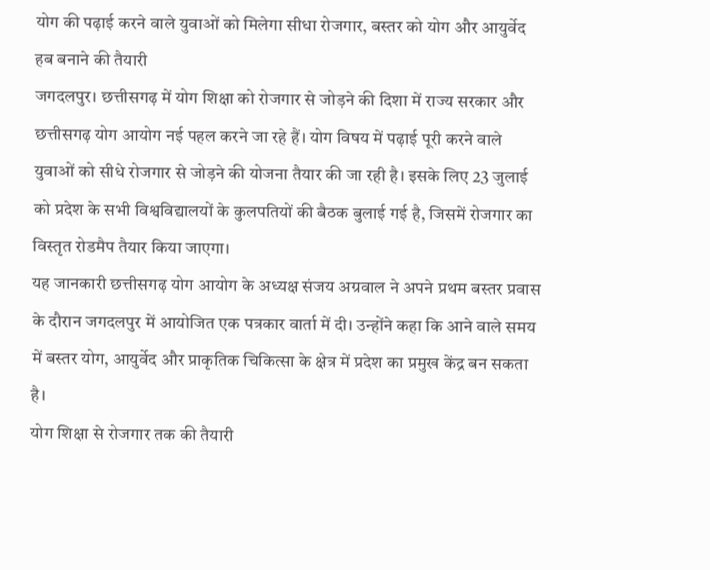योग की पढ़ाई करने वाले युवाओं को मिलेगा सीधा रोजगार, बस्तर को योग और आयुर्वेद हब बनाने की तैयारी
जगदलपुर। छत्तीसगढ़ में योग शिक्षा को रोजगार से जोड़ने की दिशा में राज्य सरकार और छत्तीसगढ़ योग आयोग नई पहल करने जा रहे हैं। योग विषय में पढ़ाई पूरी करने वाले युवाओं को सीधे रोजगार से जोड़ने की योजना तैयार की जा रही है। इसके लिए 23 जुलाई को प्रदेश के सभी विश्वविद्यालयों के कुलपतियों की बैठक बुलाई गई है, जिसमें रोजगार का विस्तृत रोडमैप तैयार किया जाएगा।
यह जानकारी छत्तीसगढ़ योग आयोग के अध्यक्ष संजय अग्रवाल ने अपने प्रथम बस्तर प्रवास के दौरान जगदलपुर में आयोजित एक पत्रकार वार्ता में दी। उन्होंने कहा कि आने वाले समय में बस्तर योग, आयुर्वेद और प्राकृतिक चिकित्सा के क्षेत्र में प्रदेश का प्रमुख केंद्र बन सकता है।
योग शिक्षा से रोजगार तक की तैयारी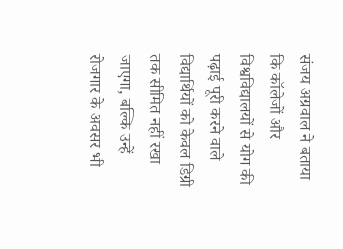संजय अग्रवाल ने बताया कि कॉलेजों और विश्वविद्यालयों से योग की पढ़ाई पूरी करने वाले विद्यार्थियों को केवल डिग्री तक सीमित नहीं रखा जाएगा, बल्कि उन्हें रोजगार के अवसर भी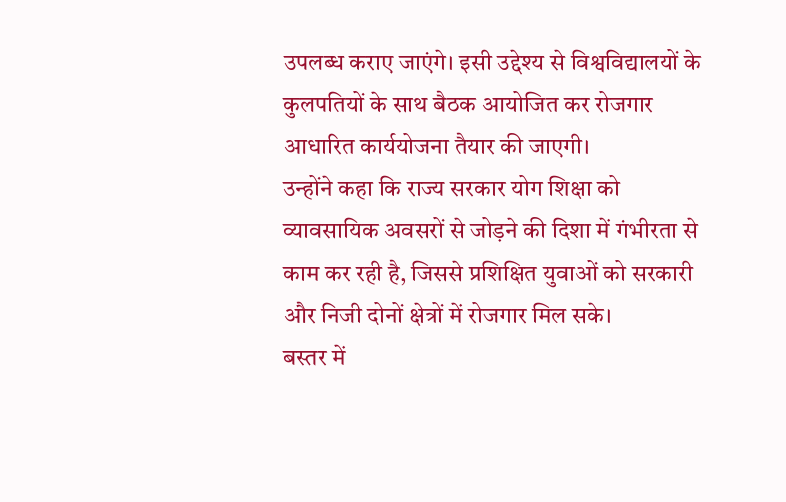उपलब्ध कराए जाएंगे। इसी उद्देश्य से विश्वविद्यालयों के कुलपतियों के साथ बैठक आयोजित कर रोजगार आधारित कार्ययोजना तैयार की जाएगी।
उन्होंने कहा कि राज्य सरकार योग शिक्षा को व्यावसायिक अवसरों से जोड़ने की दिशा में गंभीरता से काम कर रही है, जिससे प्रशिक्षित युवाओं को सरकारी और निजी दोनों क्षेत्रों में रोजगार मिल सके।
बस्तर में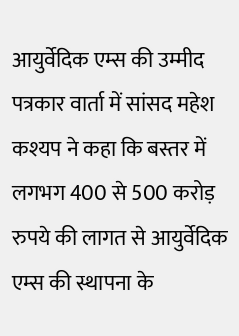आयुर्वेदिक एम्स की उम्मीद
पत्रकार वार्ता में सांसद महेश कश्यप ने कहा कि बस्तर में लगभग 400 से 500 करोड़ रुपये की लागत से आयुर्वेदिक एम्स की स्थापना के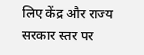लिए केंद्र और राज्य सरकार स्तर पर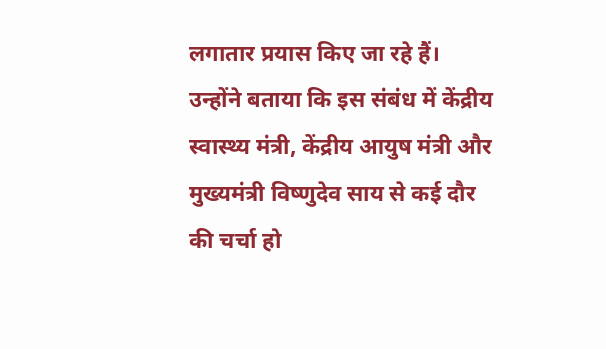लगातार प्रयास किए जा रहे हैं।
उन्होंने बताया कि इस संबंध में केंद्रीय स्वास्थ्य मंत्री, केंद्रीय आयुष मंत्री और मुख्यमंत्री विष्णुदेव साय से कई दौर की चर्चा हो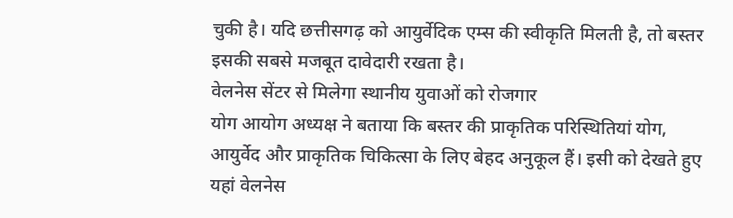चुकी है। यदि छत्तीसगढ़ को आयुर्वेदिक एम्स की स्वीकृति मिलती है, तो बस्तर इसकी सबसे मजबूत दावेदारी रखता है।
वेलनेस सेंटर से मिलेगा स्थानीय युवाओं को रोजगार
योग आयोग अध्यक्ष ने बताया कि बस्तर की प्राकृतिक परिस्थितियां योग, आयुर्वेद और प्राकृतिक चिकित्सा के लिए बेहद अनुकूल हैं। इसी को देखते हुए यहां वेलनेस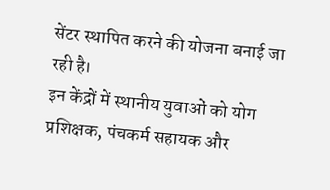सेंटर स्थापित करने की योजना बनाई जा रही है।
इन केंद्रों में स्थानीय युवाओं को योग प्रशिक्षक, पंचकर्म सहायक और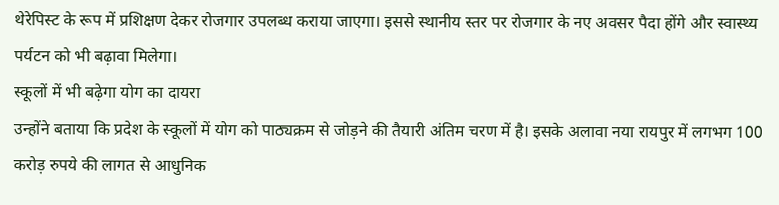थेरेपिस्ट के रूप में प्रशिक्षण देकर रोजगार उपलब्ध कराया जाएगा। इससे स्थानीय स्तर पर रोजगार के नए अवसर पैदा होंगे और स्वास्थ्य पर्यटन को भी बढ़ावा मिलेगा।
स्कूलों में भी बढ़ेगा योग का दायरा
उन्होंने बताया कि प्रदेश के स्कूलों में योग को पाठ्यक्रम से जोड़ने की तैयारी अंतिम चरण में है। इसके अलावा नया रायपुर में लगभग 100 करोड़ रुपये की लागत से आधुनिक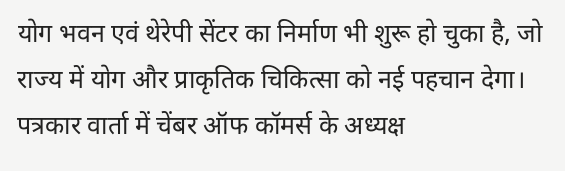योग भवन एवं थेरेपी सेंटर का निर्माण भी शुरू हो चुका है, जो राज्य में योग और प्राकृतिक चिकित्सा को नई पहचान देगा।
पत्रकार वार्ता में चेंबर ऑफ कॉमर्स के अध्यक्ष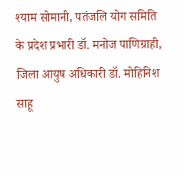श्याम सोमानी, पतंजलि योग समिति के प्रदेश प्रभारी डॉ. मनोज पाणिग्राही, जिला आयुष अधिकारी डॉ. मोहिनिश साहू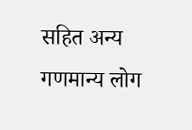सहित अन्य गणमान्य लोग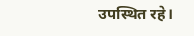उपस्थित रहे।